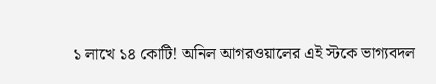১ লাখে ১৪ কোটি! অনিল আগরওয়ালের এই স্টকে ভাগ্যবদল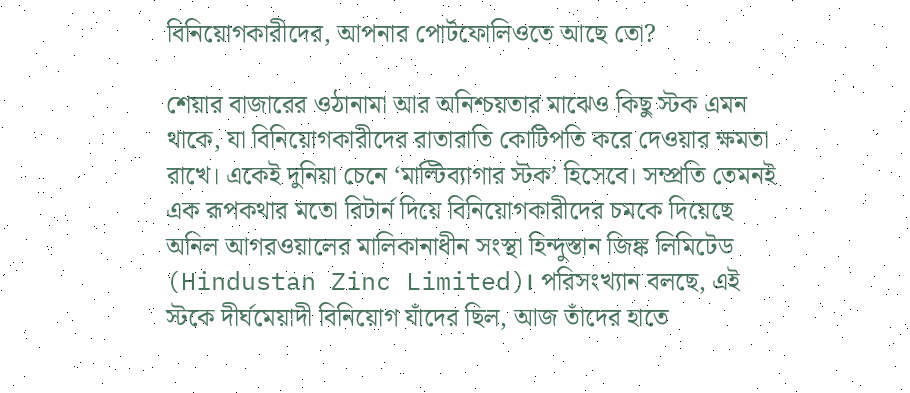বিনিয়োগকারীদের, আপনার পোর্টফোলিওতে আছে তো?

শেয়ার বাজারের ওঠানামা আর অনিশ্চয়তার মাঝেও কিছু স্টক এমন থাকে, যা বিনিয়োগকারীদের রাতারাতি কোটিপতি করে দেওয়ার ক্ষমতা রাখে। একেই দুনিয়া চেনে ‘মাল্টিব্যাগার স্টক’ হিসেবে। সম্প্রতি তেমনই এক রূপকথার মতো রিটার্ন দিয়ে বিনিয়োগকারীদের চমকে দিয়েছে অনিল আগরওয়ালের মালিকানাধীন সংস্থা হিন্দুস্তান জিঙ্ক লিমিটেড (Hindustan Zinc Limited)। পরিসংখ্যান বলছে, এই স্টকে দীর্ঘমেয়াদী বিনিয়োগ যাঁদের ছিল, আজ তাঁদের হাতে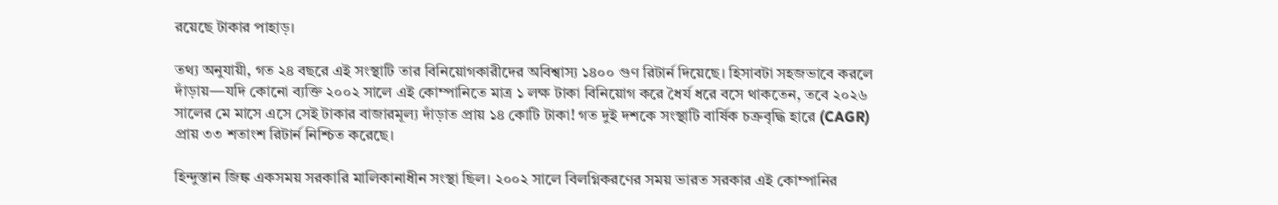রয়েছে টাকার পাহাড়।

তথ্য অনুযায়ী, গত ২৪ বছরে এই সংস্থাটি তার বিনিয়োগকারীদের অবিশ্বাস্য ১৪০০ গুণ রিটার্ন দিয়েছে। হিসাবটা সহজভাবে করলে দাঁড়ায়—যদি কোনো ব্যক্তি ২০০২ সালে এই কোম্পানিতে মাত্র ১ লক্ষ টাকা বিনিয়োগ করে ধৈর্য ধরে বসে থাকতেন, তবে ২০২৬ সালের মে মাসে এসে সেই টাকার বাজারমূল্য দাঁড়াত প্রায় ১৪ কোটি টাকা! গত দুই দশকে সংস্থাটি বার্ষিক চক্রবৃদ্ধি হারে (CAGR) প্রায় ৩৩ শতাংশ রিটার্ন নিশ্চিত করেছে।

হিন্দুস্তান জিঙ্ক একসময় সরকারি মালিকানাধীন সংস্থা ছিল। ২০০২ সালে বিলগ্নিকরণের সময় ভারত সরকার এই কোম্পানির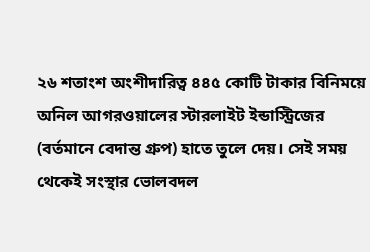২৬ শতাংশ অংশীদারিত্ব ৪৪৫ কোটি টাকার বিনিময়ে অনিল আগরওয়ালের স্টারলাইট ইন্ডাস্ট্রিজের (বর্তমানে বেদান্ত গ্রুপ) হাতে তুলে দেয়। সেই সময় থেকেই সংস্থার ভোলবদল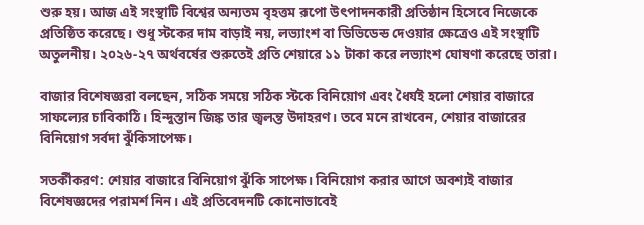শুরু হয়। আজ এই সংস্থাটি বিশ্বের অন্যতম বৃহত্তম রূপো উৎপাদনকারী প্রতিষ্ঠান হিসেবে নিজেকে প্রতিষ্ঠিত করেছে। শুধু স্টকের দাম বাড়াই নয়, লভ্যাংশ বা ডিভিডেন্ড দেওয়ার ক্ষেত্রেও এই সংস্থাটি অতুলনীয়। ২০২৬-২৭ অর্থবর্ষের শুরুতেই প্রতি শেয়ারে ১১ টাকা করে লভ্যাংশ ঘোষণা করেছে তারা।

বাজার বিশেষজ্ঞরা বলছেন, সঠিক সময়ে সঠিক স্টকে বিনিয়োগ এবং ধৈর্যই হলো শেয়ার বাজারে সাফল্যের চাবিকাঠি। হিন্দুস্তান জিঙ্ক তার জ্বলন্ত উদাহরণ। তবে মনে রাখবেন, শেয়ার বাজারের বিনিয়োগ সর্বদা ঝুঁকিসাপেক্ষ।

সতর্কীকরণ: শেয়ার বাজারে বিনিয়োগ ঝুঁকি সাপেক্ষ। বিনিয়োগ করার আগে অবশ্যই বাজার বিশেষজ্ঞদের পরামর্শ নিন। এই প্রতিবেদনটি কোনোভাবেই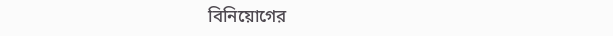বিনিয়োগের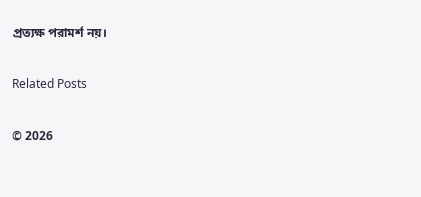প্রত্যক্ষ পরামর্শ নয়।

Related Posts

© 2026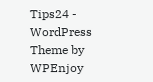Tips24 - WordPress Theme by WPEnjoy